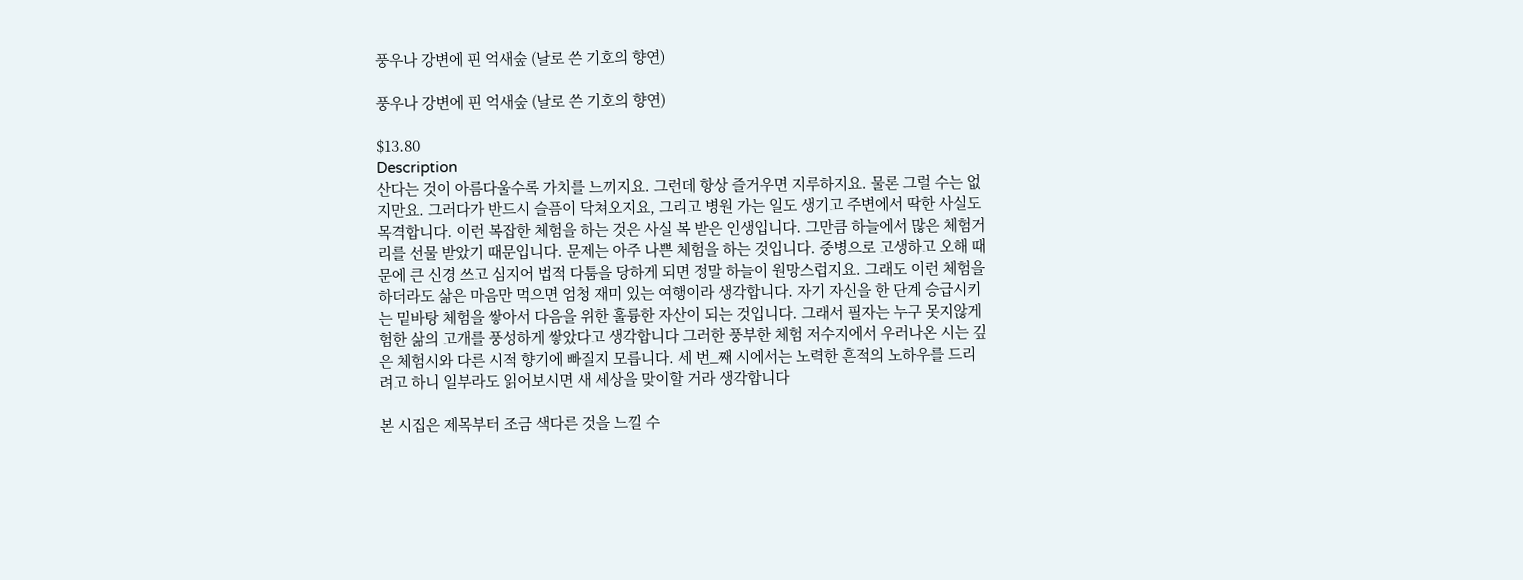풍우나 강변에 핀 억새숲 (날로 쓴 기호의 향연)

풍우나 강변에 핀 억새숲 (날로 쓴 기호의 향연)

$13.80
Description
산다는 것이 아름다울수록 가치를 느끼지요. 그런데 항상 즐거우면 지루하지요. 물론 그럴 수는 없지만요. 그러다가 반드시 슬픔이 닥쳐오지요, 그리고 병원 가는 일도 생기고 주변에서 딱한 사실도 목격합니다. 이런 복잡한 체험을 하는 것은 사실 복 받은 인생입니다. 그만큼 하늘에서 많은 체험거리를 선물 받았기 때문입니다. 문제는 아주 나쁜 체험을 하는 것입니다. 중병으로 고생하고 오해 때문에 큰 신경 쓰고 심지어 법적 다툼을 당하게 되면 정말 하늘이 원망스럽지요. 그래도 이런 체험을 하더라도 삶은 마음만 먹으면 엄청 재미 있는 여행이라 생각합니다. 자기 자신을 한 단계 승급시키는 밑바탕 체험을 쌓아서 다음을 위한 훌륭한 자산이 되는 것입니다. 그래서 필자는 누구 못지않게 험한 삶의 고개를 풍성하게 쌓았다고 생각합니다 그러한 풍부한 체험 저수지에서 우러나온 시는 깊은 체험시와 다른 시적 향기에 빠질지 모릅니다. 세 번_째 시에서는 노력한 흔적의 노하우를 드리려고 하니 일부라도 읽어보시면 새 세상을 맞이할 거라 생각합니다

본 시집은 제목부터 조금 색다른 것을 느낄 수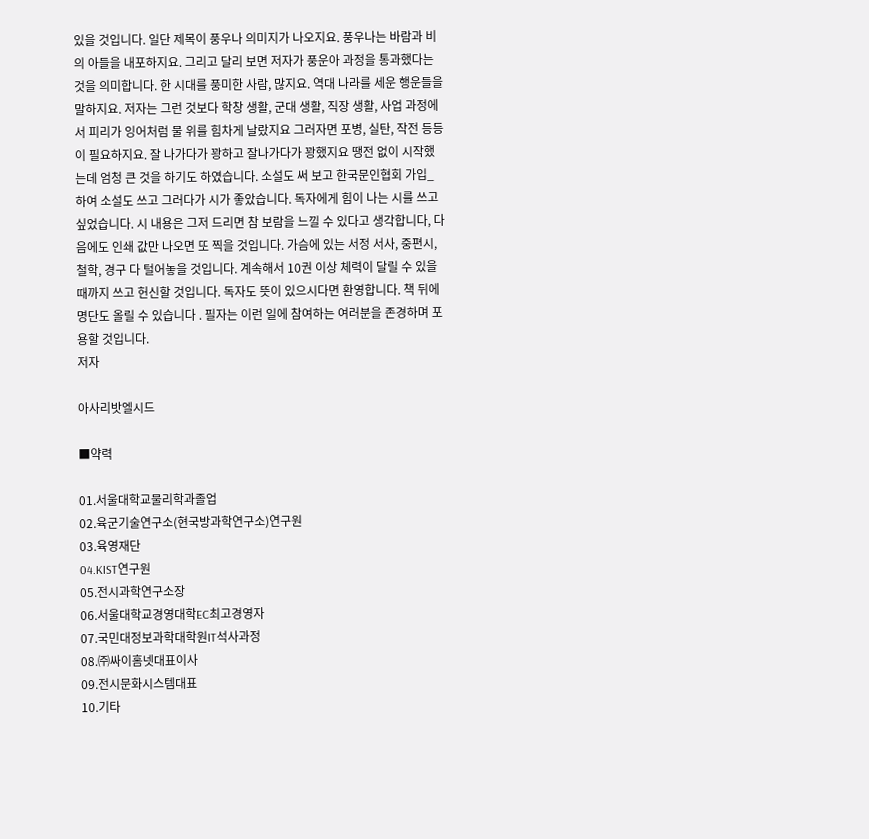있을 것입니다. 일단 제목이 풍우나 의미지가 나오지요. 풍우나는 바람과 비의 아들을 내포하지요. 그리고 달리 보면 저자가 풍운아 과정을 통과했다는 것을 의미합니다. 한 시대를 풍미한 사람, 많지요. 역대 나라를 세운 행운들을 말하지요. 저자는 그런 것보다 학창 생활, 군대 생활, 직장 생활, 사업 과정에서 피리가 잉어처럼 물 위를 힘차게 날랐지요 그러자면 포병, 실탄, 작전 등등이 필요하지요. 잘 나가다가 꽝하고 잘나가다가 꽝했지요 땡전 없이 시작했는데 엄청 큰 것을 하기도 하였습니다. 소설도 써 보고 한국문인협회 가입_하여 소설도 쓰고 그러다가 시가 좋았습니다. 독자에게 힘이 나는 시를 쓰고 싶었습니다. 시 내용은 그저 드리면 참 보람을 느낄 수 있다고 생각합니다, 다음에도 인쇄 값만 나오면 또 찍을 것입니다. 가슴에 있는 서정 서사, 중편시, 철학, 경구 다 털어놓을 것입니다. 계속해서 10권 이상 체력이 달릴 수 있을 때까지 쓰고 헌신할 것입니다. 독자도 뜻이 있으시다면 환영합니다. 책 뒤에 명단도 올릴 수 있습니다 . 필자는 이런 일에 참여하는 여러분을 존경하며 포용할 것입니다.
저자

아사리밧엘시드

■약력

01.서울대학교물리학과졸업
02.육군기술연구소(현국방과학연구소)연구원
03.육영재단
04.KIST연구원
05.전시과학연구소장
06.서울대학교경영대학EC최고경영자
07.국민대정보과학대학원IT석사과정
08.㈜싸이홈넷대표이사
09.전시문화시스템대표
10.기타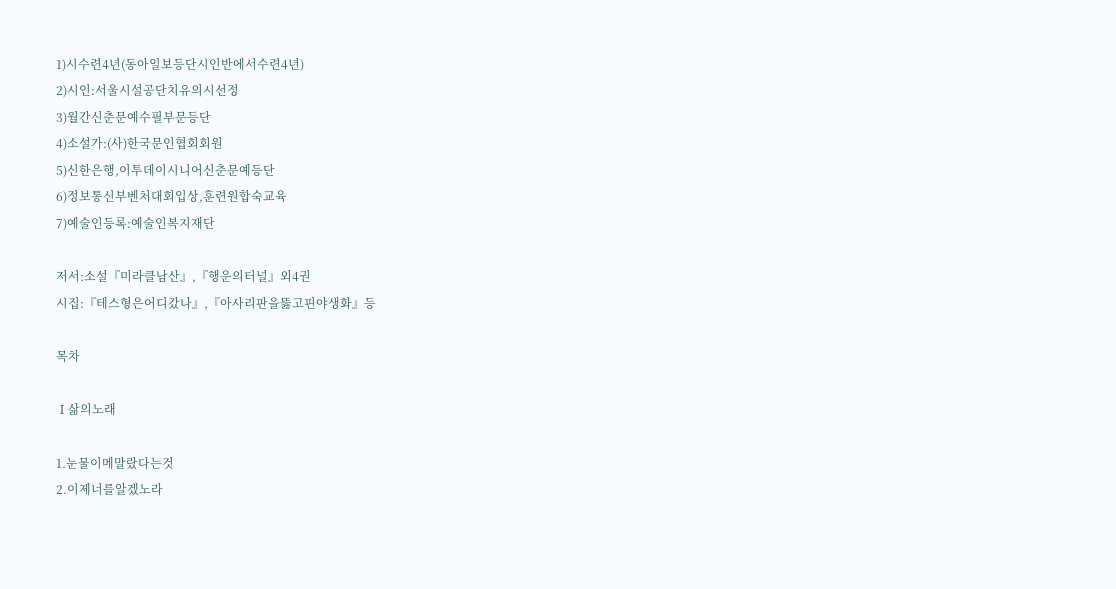1)시수련4년(동아일보등단시인반에서수련4년)
2)시인:서울시설공단치유의시선정
3)월간신춘문예수필부문등단
4)소설가:(사)한국문인협회회원
5)신한은행,이투데이시니어신춘문예등단
6)정보통신부벤처대회입상,훈련원합숙교육
7)예술인등록:예술인복지재단

저서:소설『미라클남산』,『행운의터널』외4권
시집:『테스형은어디갔나』,『아사리판을뚫고핀야생화』등

목차

Ⅰ삶의노래

1.눈물이메말랐다는것
2.이제너를알겠노라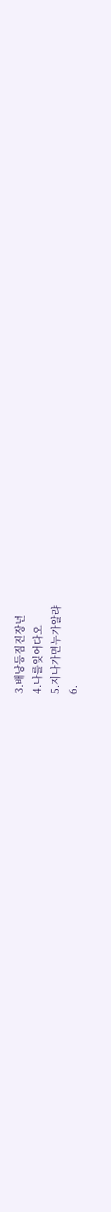3.배낭등짐진장년
4.나를잊어다오
5.지나가면누가알랴
6.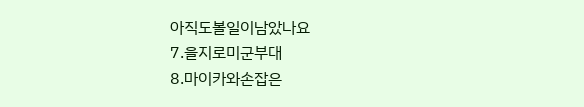아직도볼일이남았나요
7.을지로미군부대
8.마이카와손잡은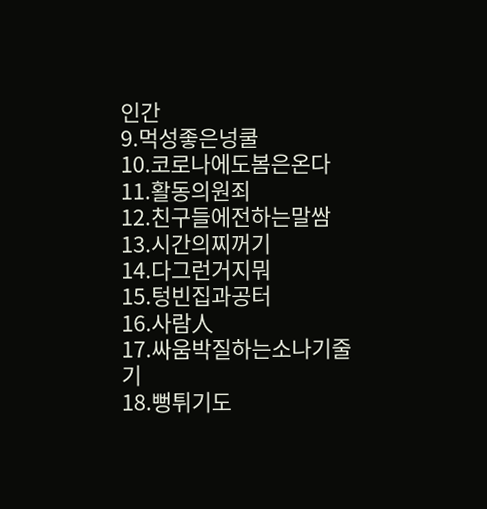인간
9.먹성좋은넝쿨
10.코로나에도봄은온다
11.활동의원죄
12.친구들에전하는말쌈
13.시간의찌꺼기
14.다그런거지뭐
15.텅빈집과공터
16.사람人
17.싸움박질하는소나기줄기
18.뻥튀기도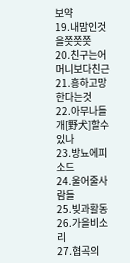보약
19.내맘인것을쯧쯧쯧
20.친구는어머니보다친근
21.흥하고망한다는것
22.아무나들개[野犬]할수있나
23.방뇨에피소드
24.울어줄사람들
25.빚과활동
26.가을비소리
27.협곡의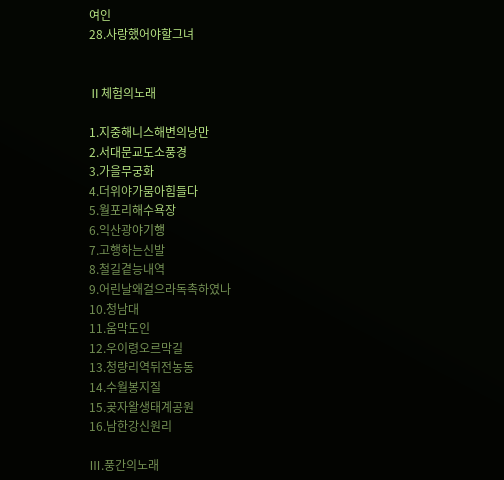여인
28.사랑했어야할그녀


Ⅱ체험의노래

1.지중해니스해변의낭만
2.서대문교도소풍경
3.가을무궁화
4.더위야가뭄아힘들다
5.월포리해수욕장
6.익산광야기행
7.고행하는신발
8.철길곁능내역
9.어린날왜걸으라독촉하였나
10.청남대
11.움막도인
12.우이령오르막길
13.청량리역뒤전농동
14.수월봉지질
15.곶자왈생태계공원
16.남한강신원리

Ⅲ.풍간의노래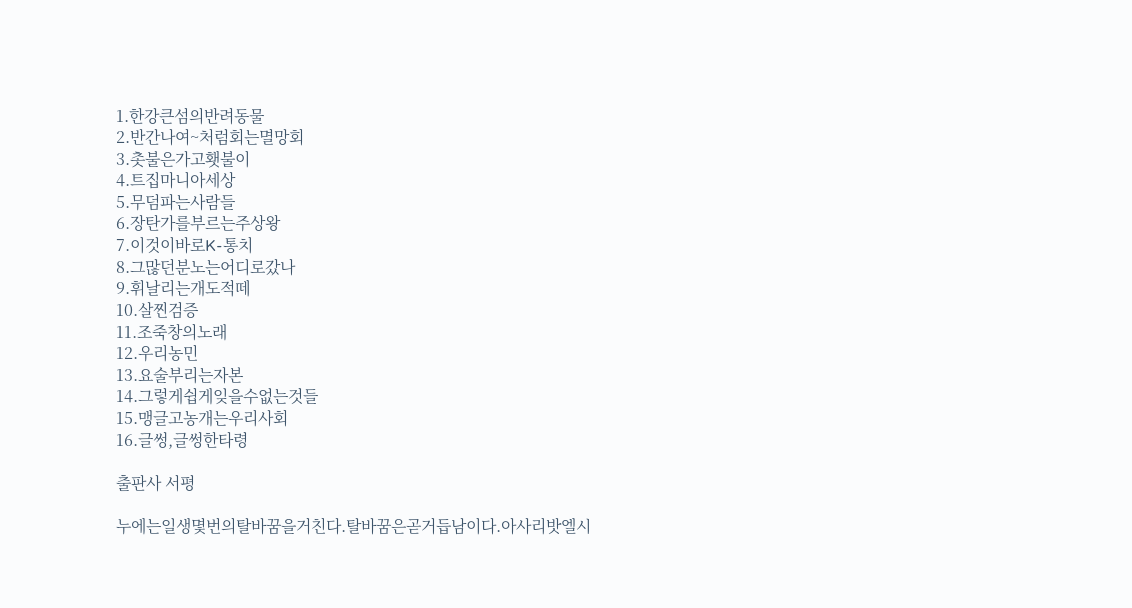1.한강큰섬의반려동물
2.반간나여~처럼회는멸망회
3.촛불은가고횃불이
4.트집마니아세상
5.무덤파는사람들
6.장탄가를부르는주상왕
7.이것이바로K-통치
8.그많던분노는어디로갔나
9.휘날리는개도적떼
10.살찐검증
11.조죽창의노래
12.우리농민
13.요술부리는자본
14.그렇게쉽게잊을수없는것들
15.맹글고농개는우리사회
16.글썽,글썽한타령

출판사 서평

누에는일생몇번의탈바꿈을거친다.탈바꿈은곧거듭남이다.아사리밧엘시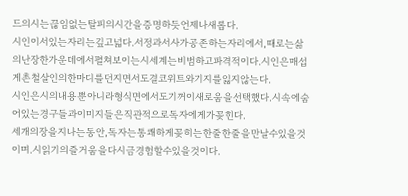드의시는끊임없는탈피의시간을증명하듯언제나새롭다.
시인이서있는자리는깊고넓다.서정과서사가공존하는자리에서,때로는삶의난장한가운데에서펼쳐보이는시세계는비범하고파격적이다.시인은매섭게촌철살인의한마디를던지면서도결코위트와기지를잃지않는다.
시인은시의내용뿐아니라형식면에서도기꺼이새로움을선택했다.시속에숨어있는경구들과이미지들은직관적으로독자에게가꽂힌다.
세개의장을지나는동안,독자는통쾌하게꽂히는한줄한줄을만날수있을것이며.시읽기의즐거움을다시금경험할수있을것이다.